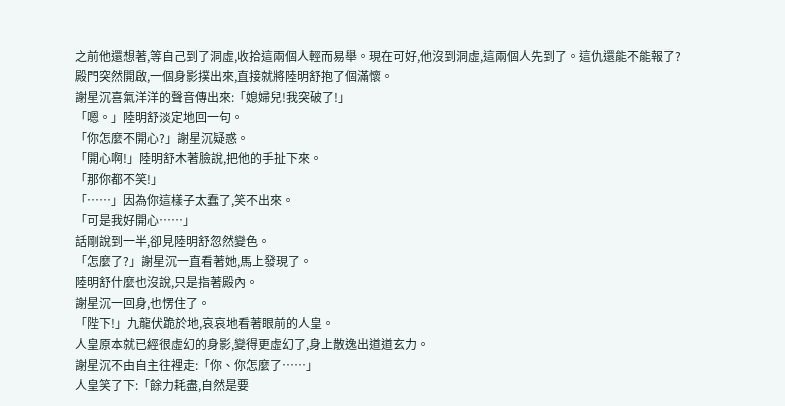之前他還想著,等自己到了洞虛,收拾這兩個人輕而易舉。現在可好,他沒到洞虛,這兩個人先到了。這仇還能不能報了?
殿門突然開啟,一個身影撲出來,直接就將陸明舒抱了個滿懷。
謝星沉喜氣洋洋的聲音傳出來:「媳婦兒!我突破了!」
「嗯。」陸明舒淡定地回一句。
「你怎麼不開心?」謝星沉疑惑。
「開心啊!」陸明舒木著臉說,把他的手扯下來。
「那你都不笑!」
「……」因為你這樣子太蠢了,笑不出來。
「可是我好開心……」
話剛說到一半,卻見陸明舒忽然變色。
「怎麼了?」謝星沉一直看著她,馬上發現了。
陸明舒什麼也沒說,只是指著殿內。
謝星沉一回身,也愣住了。
「陛下!」九龍伏跪於地,哀哀地看著眼前的人皇。
人皇原本就已經很虛幻的身影,變得更虛幻了,身上散逸出道道玄力。
謝星沉不由自主往裡走:「你、你怎麼了……」
人皇笑了下:「餘力耗盡,自然是要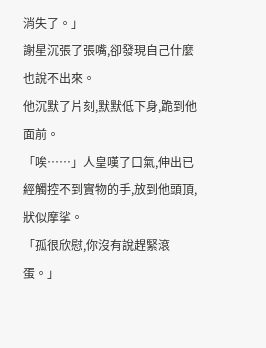消失了。」
謝星沉張了張嘴,卻發現自己什麼也說不出來。
他沉默了片刻,默默低下身,跪到他面前。
「唉……」人皇嘆了口氣,伸出已經觸控不到實物的手,放到他頭頂,狀似摩挲。
「孤很欣慰,你沒有說趕緊滾蛋。」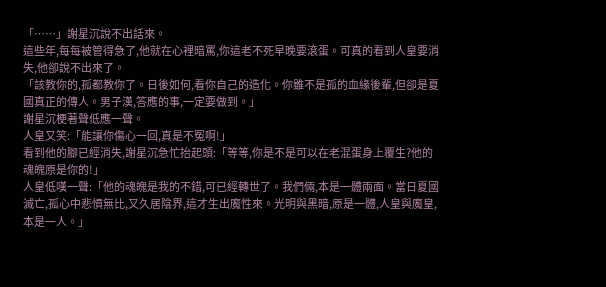「……」謝星沉說不出話來。
這些年,每每被管得急了,他就在心裡暗罵,你這老不死早晚要滾蛋。可真的看到人皇要消失,他卻說不出來了。
「該教你的,孤都教你了。日後如何,看你自己的造化。你雖不是孤的血緣後輩,但卻是夏國真正的傳人。男子漢,答應的事,一定要做到。」
謝星沉梗著聲低應一聲。
人皇又笑:「能讓你傷心一回,真是不冤啊!」
看到他的腳已經消失,謝星沉急忙抬起頭:「等等,你是不是可以在老混蛋身上覆生?他的魂魄原是你的!」
人皇低嘆一聲:「他的魂魄是我的不錯,可已經轉世了。我們倆,本是一體兩面。當日夏國滅亡,孤心中悲憤無比,又久居陰界,這才生出魔性來。光明與黑暗,原是一體,人皇與魔皇,本是一人。」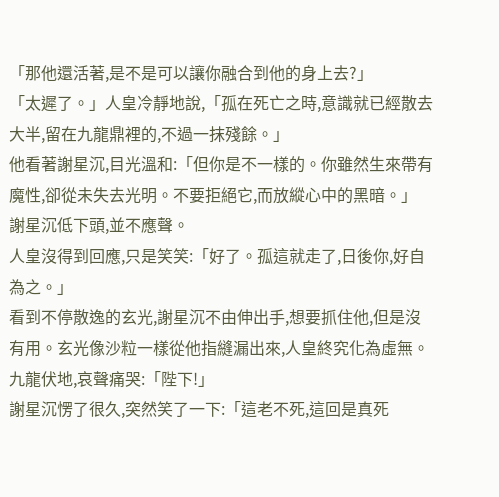「那他還活著,是不是可以讓你融合到他的身上去?」
「太遲了。」人皇冷靜地說,「孤在死亡之時,意識就已經散去大半,留在九龍鼎裡的,不過一抹殘餘。」
他看著謝星沉,目光溫和:「但你是不一樣的。你雖然生來帶有魔性,卻從未失去光明。不要拒絕它,而放縱心中的黑暗。」
謝星沉低下頭,並不應聲。
人皇沒得到回應,只是笑笑:「好了。孤這就走了,日後你,好自為之。」
看到不停散逸的玄光,謝星沉不由伸出手,想要抓住他,但是沒有用。玄光像沙粒一樣從他指縫漏出來,人皇終究化為虛無。
九龍伏地,哀聲痛哭:「陛下!」
謝星沉愣了很久,突然笑了一下:「這老不死,這回是真死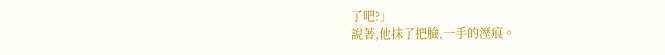了吧?」
說著,他抹了把臉,一手的溼痕。